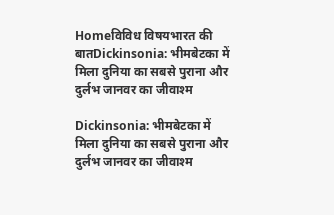Homeविविध विषयभारत की बातDickinsonia: भीमबेटका में मिला दुनिया का सबसे पुराना और दुर्लभ जानवर का जीवाश्म

Dickinsonia: भीमबेटका में मिला दुनिया का सबसे पुराना और दुर्लभ जानवर का जीवाश्म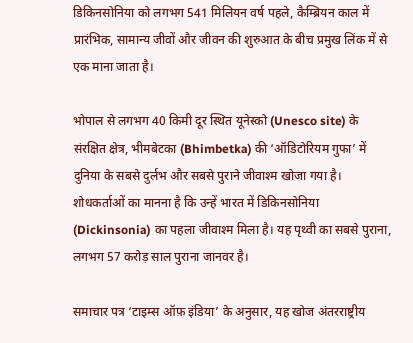डिकिनसोनिया को लगभग 541 मिलियन वर्ष पहले, कैम्ब्रियन काल में प्रारंभिक, सामान्य जीवों और जीवन की शुरुआत के बीच प्रमुख लिंक में से एक माना जाता है।

भोपाल से लगभग 40 किमी दूर स्थित यूनेस्को (Unesco site) के संरक्षित क्षेत्र, भीमबेटका (Bhimbetka) की ‘ऑडिटोरियम गुफा’ में दुनिया के सबसे दुर्लभ और सबसे पुराने जीवाश्म खोजा गया है। शोधकर्ताओं का मानना है कि उन्हें भारत में डिकिनसोनिया (Dickinsonia) का पहला जीवाश्म मिला है। यह पृथ्वी का सबसे पुराना, लगभग 57 करोड़ साल पुराना जानवर है।

समाचार पत्र ‘टाइम्स ऑफ़ इंडिया’ के अनुसार, यह खोज अंतरराष्ट्रीय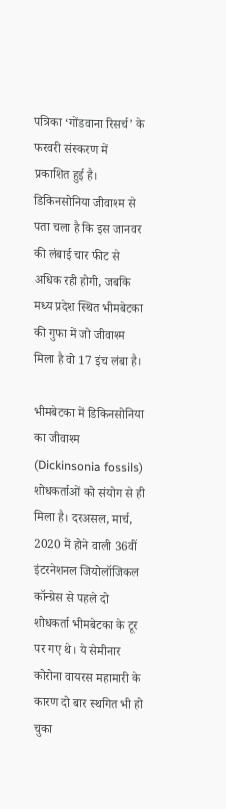पत्रिका ‘गोंडवाना रिसर्च’ के फरवरी संस्करण में प्रकाशित हुई है। डिकिनसोनिया जीवाश्म से पता चला है कि इस जानवर की लंबाई चार फीट से अधिक रही होगी, जबकि मध्य प्रदेश स्थित भीमबेटका की गुफा में जो जीवाश्म मिला है वो 17 इंच लंबा है।

भीमबेटका में डिकिनसोनिया का जीवाश्‍म (Dickinsonia fossils) शोधकर्ताओं को संयोग से ही मिला है। दरअसल, मार्च, 2020 में होने वाली 36वीं इंटरनेशनल जियोलॉजिकल कॉन्ग्रेस से पहले दो शोधकर्ता भीमबेटका के टूर पर गए थे। ये सेमीनार कोरोना वायरस महामारी के कारण दो बार स्थगित भी हो चुका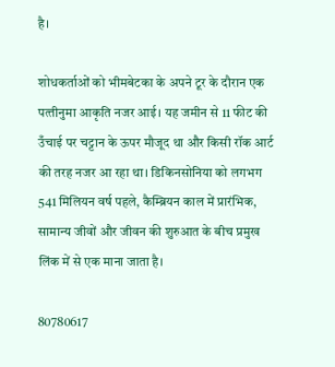है।

शोधकर्ताओं को भीमबेटका के अपने टूर के दौरान एक पत्‍तीनुमा आकृति नजर आई। यह जमीन से 11 फीट की उँचाई पर चट्टान के ऊपर मौजूद था और किसी रॉक आर्ट की तरह नजर आ रहा था। डिकिनसोनिया को लगभग 541 मिलियन वर्ष पहले, कैम्ब्रियन काल में प्रारंभिक, सामान्य जीवों और जीवन की शुरुआत के बीच प्रमुख लिंक में से एक माना जाता है।

80780617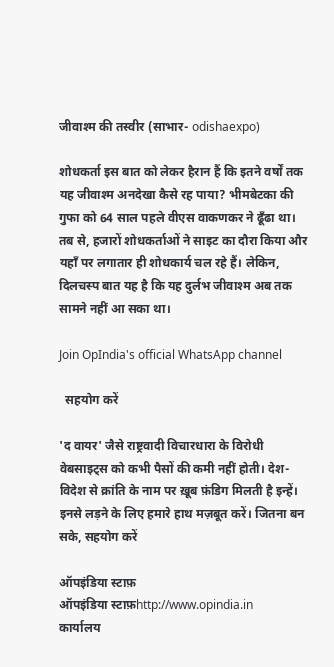जीवाश्म की तस्वीर (साभार- odishaexpo)

शोधकर्ता इस बात को लेकर हैरान हैं कि इतने वर्षों तक यह जीवाश्म अनदेखा कैसे रह पाया? भीमबेटका की गुफा को 64 साल पहले वीएस वाकणकर ने ढूँढा था। तब से, हजारों शोधकर्ताओं ने साइट का दौरा किया और यहाँ पर लगातार ही शोधकार्य चल रहे हैं। लेकिन, दिलचस्प बात यह है कि यह दुर्लभ जीवाश्म अब तक सामने नहीं आ सका था।

Join OpIndia's official WhatsApp channel

  सहयोग करें

'द वायर' जैसे राष्ट्रवादी विचारधारा के विरोधी वेबसाइट्स को कभी पैसों की कमी नहीं होती। देश-विदेश से क्रांति के नाम पर ख़ूब फ़ंडिग मिलती है इन्हें। इनसे लड़ने के लिए हमारे हाथ मज़बूत करें। जितना बन सके, सहयोग करें

ऑपइंडिया स्टाफ़
ऑपइंडिया स्टाफ़http://www.opindia.in
कार्यालय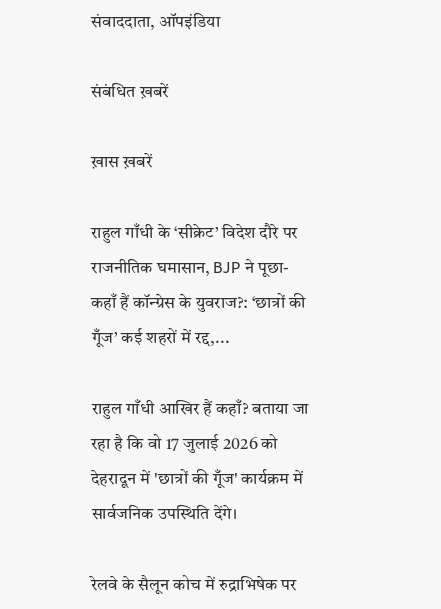संवाददाता, ऑपइंडिया

संबंधित ख़बरें

ख़ास ख़बरें

राहुल गाँधी के ‘सीक्रेट’ विदेश दौरे पर राजनीतिक घमासान, BJP ने पूछा- कहाँ हैं कॉन्ग्रेस के युवराज?: ‘छात्रों की गूँज’ कई शहरों में रद्द,...

राहुल गाँधी आखिर हैं कहाँ? बताया जा रहा है कि वो 17 जुलाई 2026 को देहरादून में 'छात्रों की गूँज' कार्यक्रम में सार्वजनिक उपस्थिति देंगे।

रेलवे के सैलून कोच में रुद्राभिषेक पर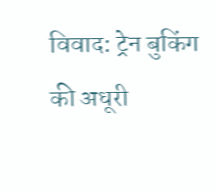विवाद: ट्रेन बुकिंग की अधूरी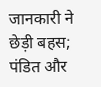जानकारी ने छेड़ी बहस; पंडित और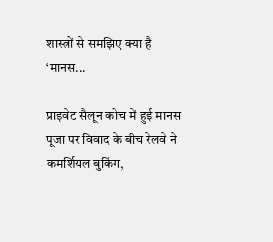शास्त्रों से समझिए क्या है ‘मानस...

प्राइवेट सैलून कोच में हुई मानस पूजा पर विवाद के बीच रेलवे ने कमर्शियल बुकिंग,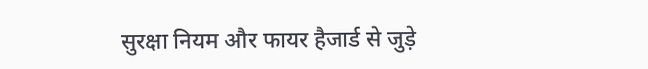सुरक्षा नियम और फायर हैजार्ड से जुड़े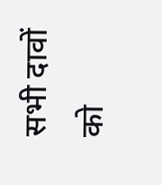सभी दावों को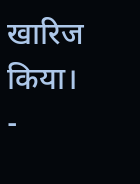खारिज किया।
-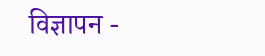विज्ञापन -